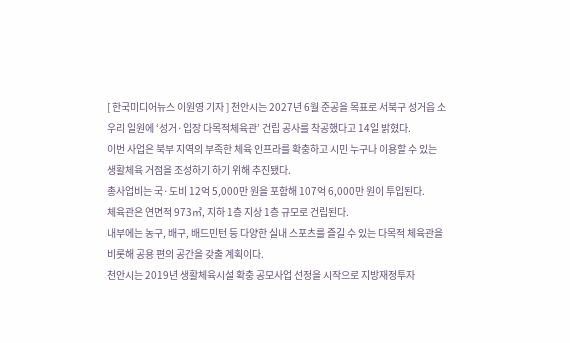[ 한국미디어뉴스 이원영 기자 ] 천안시는 2027년 6월 준공을 목표로 서북구 성거읍 소우리 일원에 ‘성거·입장 다목적체육관’ 건립 공사를 착공했다고 14일 밝혔다.
이번 사업은 북부 지역의 부족한 체육 인프라를 확충하고 시민 누구나 이용할 수 있는 생활체육 거점을 조성하기 하기 위해 추진됐다.
총사업비는 국·도비 12억 5,000만 원을 포함해 107억 6,000만 원이 투입된다.
체육관은 연면적 973㎡, 지하 1층 지상 1층 규모로 건립된다.
내부에는 농구, 배구, 배드민턴 등 다양한 실내 스포츠를 즐길 수 있는 다목적 체육관을 비롯해 공용 편의 공간을 갖출 계획이다.
천안시는 2019년 생활체육시설 확충 공모사업 선정을 시작으로 지방재정투자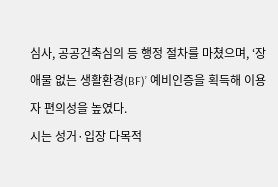심사, 공공건축심의 등 행정 절차를 마쳤으며, ‘장애물 없는 생활환경(BF)’ 예비인증을 획득해 이용자 편의성을 높였다.
시는 성거·입장 다목적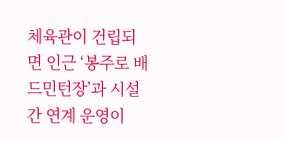체육관이 건립되면 인근 ‘봉주로 배드민턴장’과 시설 간 연계 운영이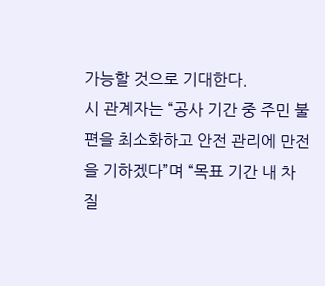가능할 것으로 기대한다.
시 관계자는 “공사 기간 중 주민 불편을 최소화하고 안전 관리에 만전을 기하겠다”며 “목표 기간 내 차질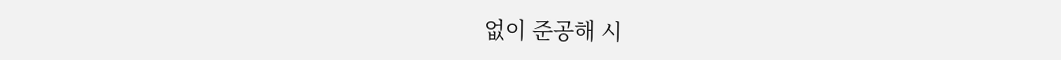없이 준공해 시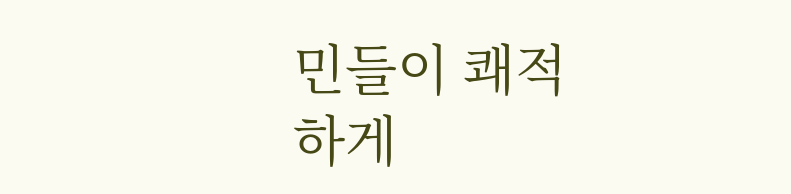민들이 쾌적하게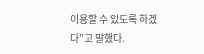이용할 수 있도록 하겠다”고 말했다.